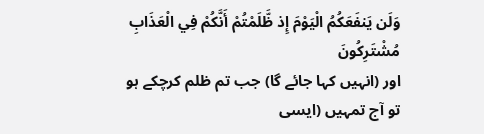وَلَن يَنفَعَكُمُ الْيَوْمَ إِذ ظَّلَمْتُمْ أَنَّكُمْ فِي الْعَذَابِ مُشْتَرِكُونَ
اور (انہیں کہا جائے گا) جب تم ظلم کرچکے ہو تو آج تمہیں (ایسی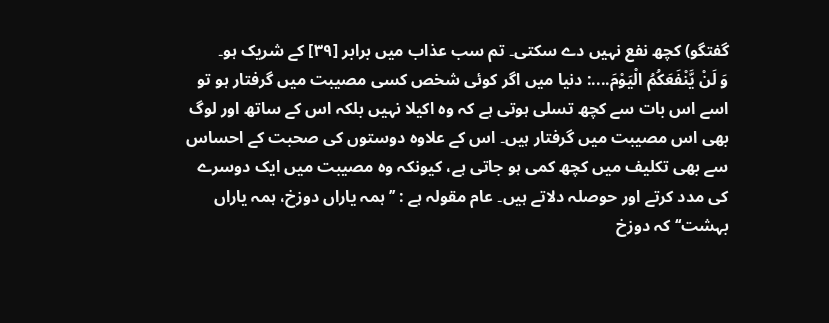گفتگو) کچھ نفع نہیں دے سکتی۔ تم سب عذاب میں برابر [٣٩] کے شریک ہو۔
وَ لَنْ يَّنْفَعَكُمُ الْيَوْمَ....: دنیا میں اگر کوئی شخص کسی مصیبت میں گرفتار ہو تو اسے اس بات سے کچھ تسلی ہوتی ہے کہ وہ اکیلا نہیں بلکہ اس کے ساتھ اور لوگ بھی اس مصیبت میں گرفتار ہیں۔ اس کے علاوہ دوستوں کی صحبت کے احساس سے بھی تکلیف میں کچھ کمی ہو جاتی ہے، کیونکہ وہ مصیبت میں ایک دوسرے کی مدد کرتے اور حوصلہ دلاتے ہیں۔ عام مقولہ ہے : ’’ہمہ یاراں دوزخ، ہمہ یاراں بہشت‘‘ کہ دوزخ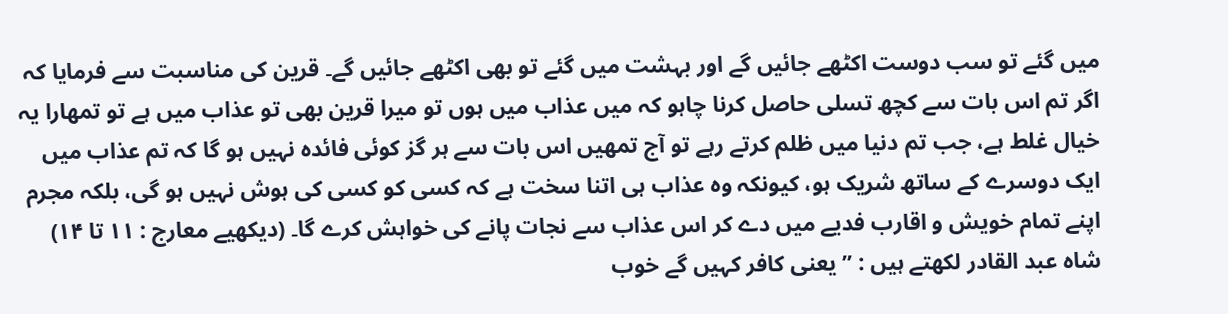میں گئے تو سب دوست اکٹھے جائیں گے اور بہشت میں گئے تو بھی اکٹھے جائیں گے۔ قرین کی مناسبت سے فرمایا کہ اگر تم اس بات سے کچھ تسلی حاصل کرنا چاہو کہ میں عذاب میں ہوں تو میرا قرین بھی تو عذاب میں ہے تو تمھارا یہ خیال غلط ہے، جب تم دنیا میں ظلم کرتے رہے تو آج تمھیں اس بات سے ہر گز کوئی فائدہ نہیں ہو گا کہ تم عذاب میں ایک دوسرے کے ساتھ شریک ہو، کیونکہ وہ عذاب ہی اتنا سخت ہے کہ کسی کو کسی کی ہوش نہیں ہو گی، بلکہ مجرم اپنے تمام خویش و اقارب فدیے میں دے کر اس عذاب سے نجات پانے کی خواہش کرے گا۔ (دیکھیے معارج : ۱۱ تا ۱۴) شاہ عبد القادر لکھتے ہیں : ’’یعنی کافر کہیں گے خوب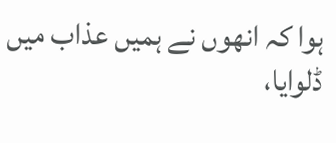ہوا کہ انھوں نے ہمیں عذاب میں ڈلوایا،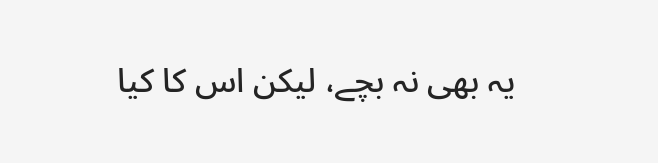یہ بھی نہ بچے، لیکن اس کا کیا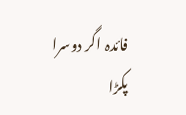فائدہ اگر دوسرا پکڑا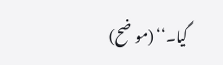گیا۔‘‘ (موضح)